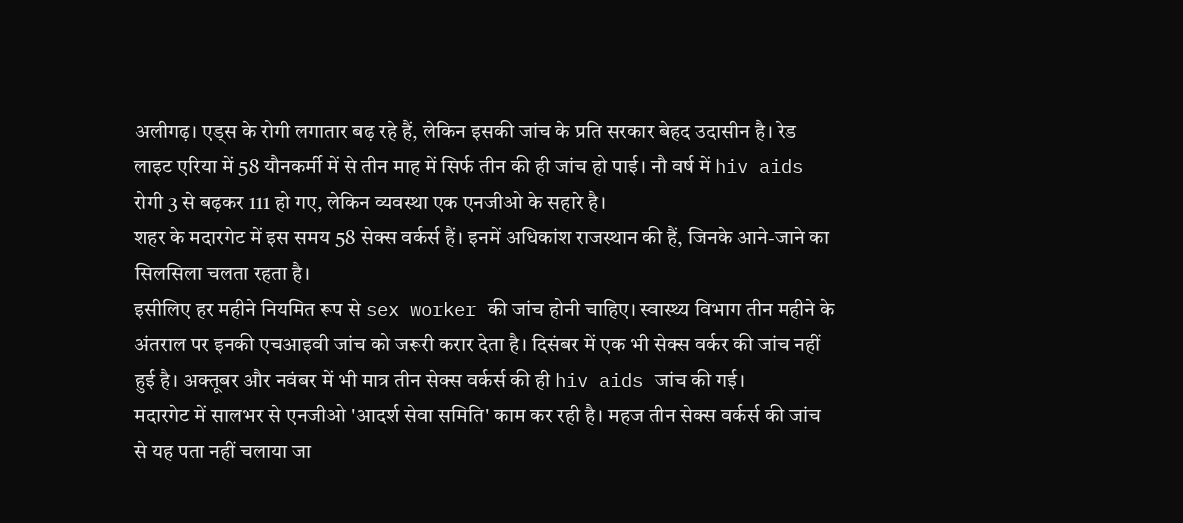अलीगढ़। एड्स के रोगी लगातार बढ़ रहे हैं, लेकिन इसकी जांच के प्रति सरकार बेहद उदासीन है। रेड लाइट एरिया में 58 यौनकर्मी में से तीन माह में सिर्फ तीन की ही जांच हो पाई। नौ वर्ष में hiv aids रोगी 3 से बढ़कर 111 हो गए, लेकिन व्यवस्था एक एनजीओ के सहारे है।
शहर के मदारगेट में इस समय 58 सेक्स वर्कर्स हैं। इनमें अधिकांश राजस्थान की हैं, जिनके आने-जाने का सिलसिला चलता रहता है।
इसीलिए हर महीने नियमित रूप से sex worker की जांच होनी चाहिए। स्वास्थ्य विभाग तीन महीने के अंतराल पर इनकी एचआइवी जांच को जरूरी करार देता है। दिसंबर में एक भी सेक्स वर्कर की जांच नहीं हुई है। अक्तूबर और नवंबर में भी मात्र तीन सेक्स वर्कर्स की ही hiv aids जांच की गई।
मदारगेट में सालभर से एनजीओ 'आदर्श सेवा समिति' काम कर रही है। महज तीन सेक्स वर्कर्स की जांच से यह पता नहीं चलाया जा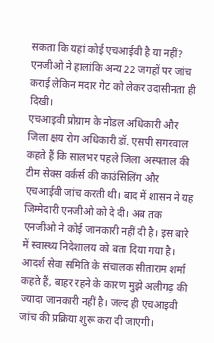सकता कि यहां कोई एचआईवी है या नहीं? एनजीओ ने हालांकि अन्य 22 जगहों पर जांच कराई लेकिन मदार गेट को लेकर उदासीनता ही दिखी।
एचआइवी प्रोग्राम के नोडल अधिकारी और जिला क्षय रोग अधिकारी डॉ. एसपी सगरवाल कहते हैं कि सालभर पहले जिला अस्पताल की टीम सेक्स वर्कर्स की काउंसिलिंग और एचआईवी जांच करती थी। बाद में शासन ने यह जिम्मेदारी एनजीओ को दे दी। अब तक एनजीओ ने कोई जानकारी नहीं दी है। इस बारे में स्वास्थ्य निदेशालय को बता दिया गया है।
आदर्श सेवा समिति के संचालक सीताराम शर्मा कहते हैं, बाहर रहने के कारण मुझे अलीगढ़ की ज्यादा जानकारी नहीं है। जल्द ही एचआइवी जांच की प्रक्रिया शुरू करा दी जाएगी।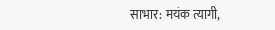साभार: मयंक त्यागी,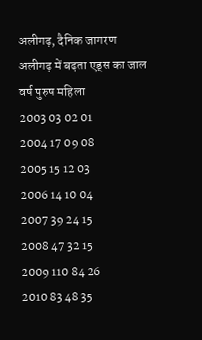अलीगढ़, दैनिक जागरण
अलीगढ़ में बढ़ता एड्स का जाल
वर्ष पुरुष महिला
2003 03 02 01
2004 17 09 08
2005 15 12 03
2006 14 10 04
2007 39 24 15
2008 47 32 15
2009 110 84 26
2010 83 48 35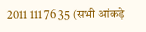2011 111 76 35 (सभी आंकड़े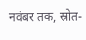नवंबर तक, स्रोत-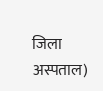जिला अस्पताल)